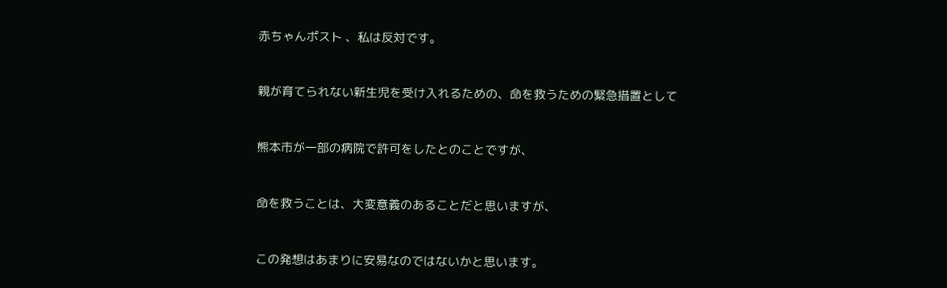赤ちゃんポスト 、私は反対です。


親が育てられない新生児を受け入れるための、命を救うための緊急措置として


熊本市が一部の病院で許可をしたとのことですが、


命を救うことは、大変意義のあることだと思いますが、


この発想はあまりに安易なのではないかと思います。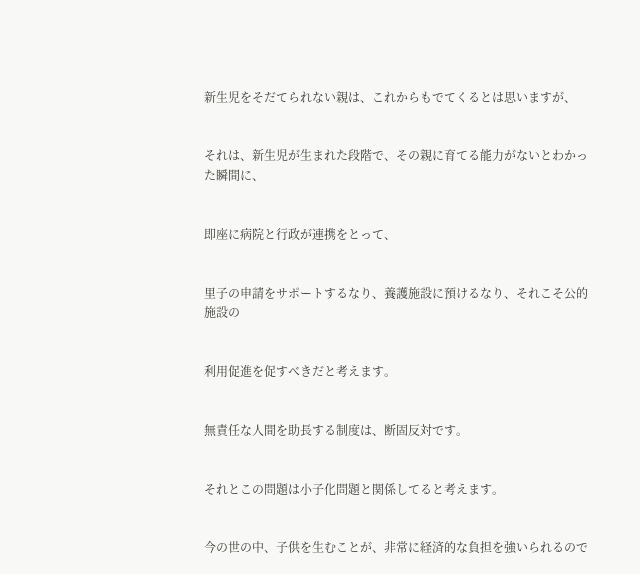新生児をそだてられない親は、これからもでてくるとは思いますが、


それは、新生児が生まれた段階で、その親に育てる能力がないとわかった瞬間に、


即座に病院と行政が連携をとって、


里子の申請をサポートするなり、養護施設に預けるなり、それこそ公的施設の


利用促進を促すべきだと考えます。


無責任な人間を助長する制度は、断固反対です。


それとこの問題は小子化問題と関係してると考えます。


今の世の中、子供を生むことが、非常に経済的な負担を強いられるので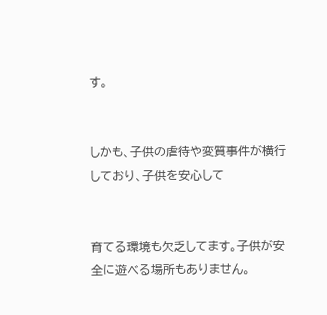す。


しかも、子供の虐待や変質事件が横行しており、子供を安心して


育てる環境も欠乏してます。子供が安全に遊べる場所もありません。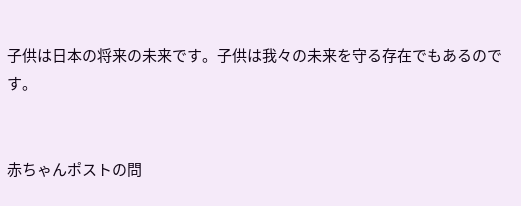子供は日本の将来の未来です。子供は我々の未来を守る存在でもあるのです。


赤ちゃんポストの問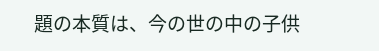題の本質は、今の世の中の子供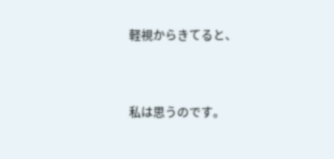軽視からきてると、


私は思うのです。